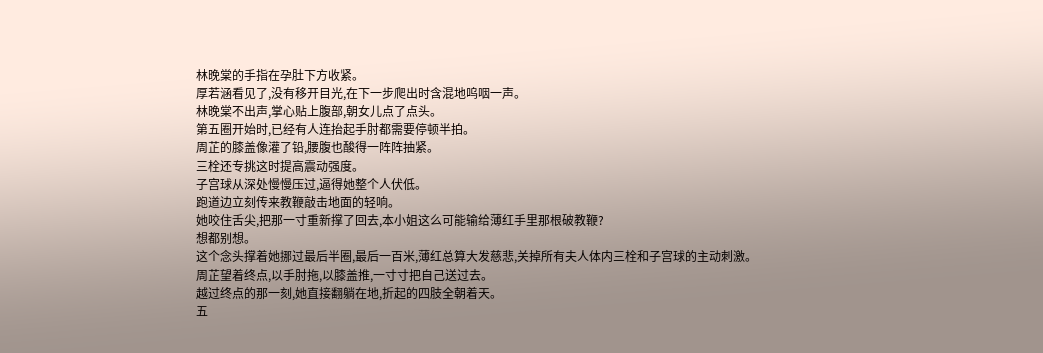林晚棠的手指在孕肚下方收紧。
厚若涵看见了,没有移开目光,在下一步爬出时含混地呜咽一声。
林晚棠不出声,掌心贴上腹部,朝女儿点了点头。
第五圈开始时,已经有人连抬起手肘都需要停顿半拍。
周芷的膝盖像灌了铅,腰腹也酸得一阵阵抽紧。
三栓还专挑这时提高震动强度。
子宫球从深处慢慢压过,逼得她整个人伏低。
跑道边立刻传来教鞭敲击地面的轻响。
她咬住舌尖,把那一寸重新撑了回去,本小姐这么可能输给薄红手里那根破教鞭?
想都别想。
这个念头撑着她挪过最后半圈,最后一百米,薄红总算大发慈悲,关掉所有夫人体内三栓和子宫球的主动刺激。
周芷望着终点,以手肘拖,以膝盖推,一寸寸把自己送过去。
越过终点的那一刻,她直接翻躺在地,折起的四肢全朝着天。
五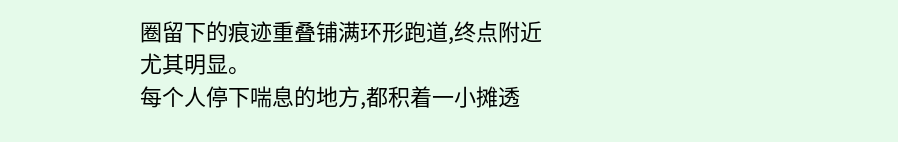圈留下的痕迹重叠铺满环形跑道,终点附近尤其明显。
每个人停下喘息的地方,都积着一小摊透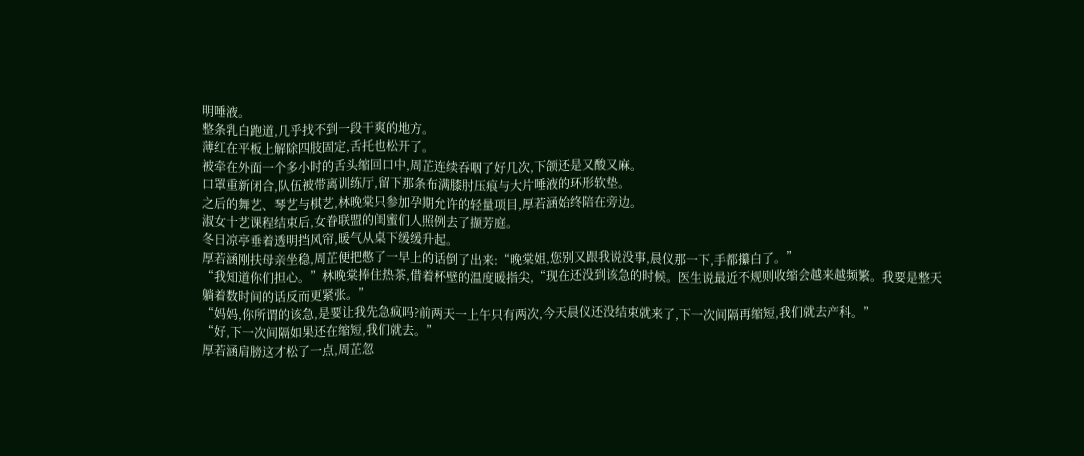明唾液。
整条乳白跑道,几乎找不到一段干爽的地方。
薄红在平板上解除四肢固定,舌托也松开了。
被牵在外面一个多小时的舌头缩回口中,周芷连续吞咽了好几次,下颌还是又酸又麻。
口罩重新闭合,队伍被带离训练厅,留下那条布满膝肘压痕与大片唾液的环形软垫。
之后的舞艺、琴艺与棋艺,林晚棠只参加孕期允许的轻量项目,厚若涵始终陪在旁边。
淑女十艺课程结束后,女眷联盟的闺蜜们人照例去了撷芳庭。
冬日凉亭垂着透明挡风帘,暖气从桌下缓缓升起。
厚若涵刚扶母亲坐稳,周芷便把憋了一早上的话倒了出来:“晚棠姐,您别又跟我说没事,晨仪那一下,手都攥白了。”
“我知道你们担心。”林晚棠捧住热茶,借着杯壁的温度暖指尖,“现在还没到该急的时候。医生说最近不规则收缩会越来越频繁。我要是整天躺着数时间的话反而更紧张。”
“妈妈,你所谓的该急,是要让我先急疯吗?前两天一上午只有两次,今天晨仪还没结束就来了,下一次间隔再缩短,我们就去产科。”
“好,下一次间隔如果还在缩短,我们就去。”
厚若涵肩膀这才松了一点,周芷忽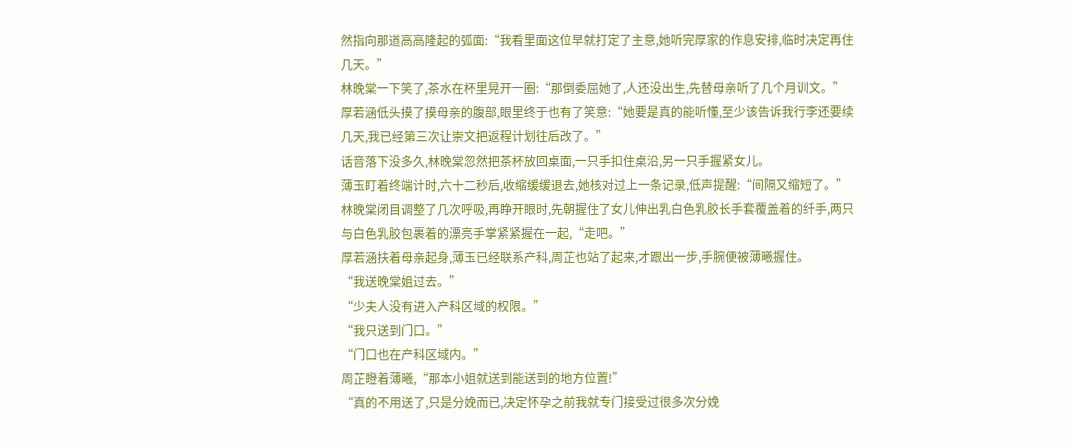然指向那道高高隆起的弧面:“我看里面这位早就打定了主意,她听完厚家的作息安排,临时决定再住几天。”
林晚棠一下笑了,茶水在杯里晃开一圈:“那倒委屈她了,人还没出生,先替母亲听了几个月训文。”
厚若涵低头摸了摸母亲的腹部,眼里终于也有了笑意:“她要是真的能听懂,至少该告诉我行李还要续几天,我已经第三次让崇文把返程计划往后改了。”
话音落下没多久,林晚棠忽然把茶杯放回桌面,一只手扣住桌沿,另一只手握紧女儿。
薄玉盯着终端计时,六十二秒后,收缩缓缓退去,她核对过上一条记录,低声提醒:“间隔又缩短了。”
林晚棠闭目调整了几次呼吸,再睁开眼时,先朝握住了女儿伸出乳白色乳胶长手套覆盖着的纤手,两只与白色乳胶包裹着的漂亮手掌紧紧握在一起,“走吧。”
厚若涵扶着母亲起身,薄玉已经联系产科,周芷也站了起来,才跟出一步,手腕便被薄曦握住。
“我送晚棠姐过去。”
“少夫人没有进入产科区域的权限。”
“我只送到门口。”
“门口也在产科区域内。”
周芷瞪着薄曦,“那本小姐就送到能送到的地方位置!”
“真的不用送了,只是分娩而已,决定怀孕之前我就专门接受过很多次分娩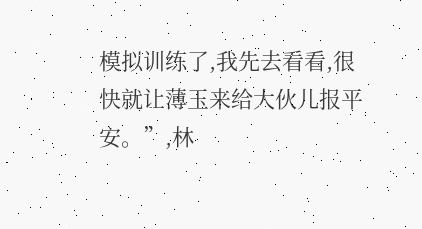模拟训练了,我先去看看,很快就让薄玉来给大伙儿报平安。”,林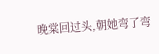晚棠回过头,朝她弯了弯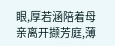眼,厚若涵陪着母亲离开撷芳庭,薄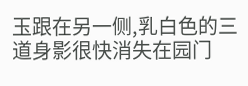玉跟在另一侧,乳白色的三道身影很快消失在园门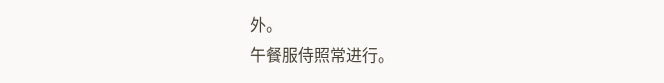外。
午餐服侍照常进行。